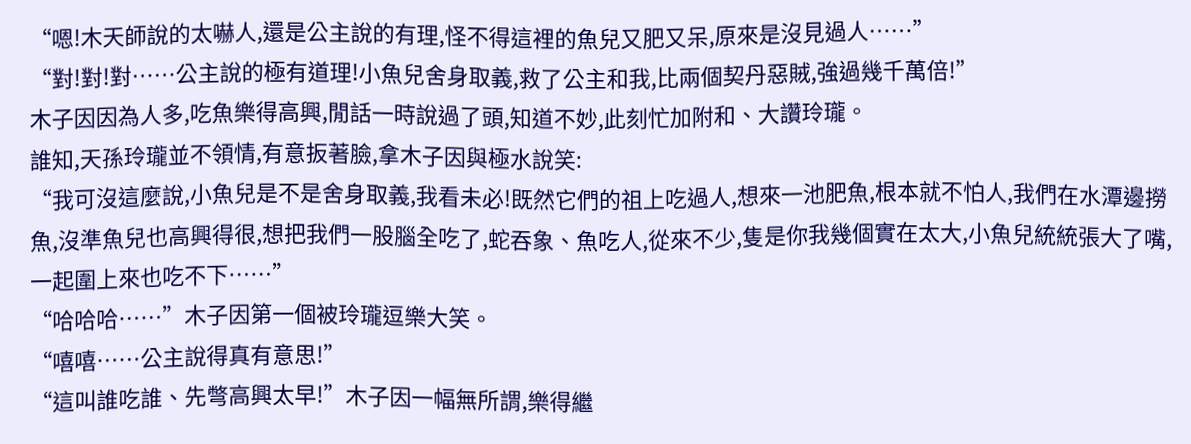“嗯!木天師說的太嚇人,還是公主說的有理,怪不得這裡的魚兒又肥又呆,原來是沒見過人……”
“對!對!對……公主說的極有道理!小魚兒舍身取義,救了公主和我,比兩個契丹惡賊,強過幾千萬倍!”
木子因因為人多,吃魚樂得高興,閒話一時說過了頭,知道不妙,此刻忙加附和、大讚玲瓏。
誰知,天孫玲瓏並不領情,有意扳著臉,拿木子因與極水說笑:
“我可沒這麼說,小魚兒是不是舍身取義,我看未必!既然它們的祖上吃過人,想來一池肥魚,根本就不怕人,我們在水潭邊撈魚,沒準魚兒也高興得很,想把我們一股腦全吃了,蛇吞象、魚吃人,從來不少,隻是你我幾個實在太大,小魚兒統統張大了嘴,一起圍上來也吃不下……”
“哈哈哈……”木子因第一個被玲瓏逗樂大笑。
“嘻嘻……公主說得真有意思!”
“這叫誰吃誰、先彆高興太早!”木子因一幅無所謂,樂得繼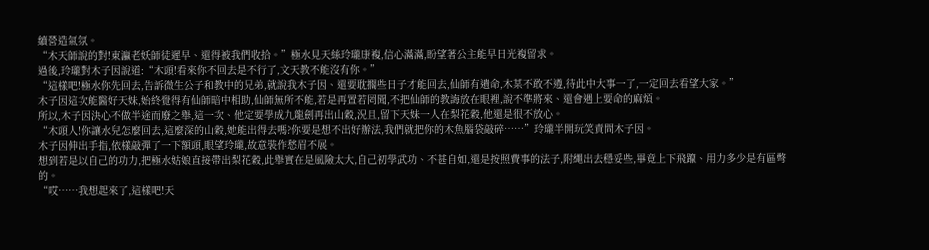續營造氣氛。
“木天師說的對!東瀛老妖師徒遲早、還得被我們收拾。”極水見天絲玲瓏康複,信心滿滿,盼望著公主能早日光複留求。
過後,玲瓏對木子因說道:“木頭!看來你不回去是不行了,文天教不能沒有你。”
“這樣吧!極水你先回去,告訴微生公子和教中的兄弟,就說我木子因、還要耽擱些日子才能回去,仙師有遺命,木某不敢不遵,待此中大事一了,一定回去看望大家。”
木子因這次能醫好天妹,始終覺得有仙師暗中相助,仙師無所不能,若是再置若罔聞,不把仙師的教誨放在眼裡,說不準將來、還會遇上要命的麻煩。
所以,木子因決心不做半途而廢之舉,這一次、他定要學成九龍劍再出山穀,況且,留下天妹一人在梨花穀,他還是很不放心。
“木頭人!你讓水兒怎麼回去,這麼深的山穀,她能出得去嗎?你要是想不出好辦法,我們就把你的木魚腦袋敲碎……”玲瓏半開玩笑責問木子因。
木子因伸出手指,依樣敲彈了一下額頭,眼望玲瓏,故意裝作愁眉不展。
想到若是以自己的功力,把極水姑娘直接帶出梨花穀,此舉實在是風險太大,自己初學武功、不甚自如,還是按照費事的法子,附繩出去穩妥些,畢竟上下飛躥、用力多少是有區彆的。
“哎……我想起來了,這樣吧!天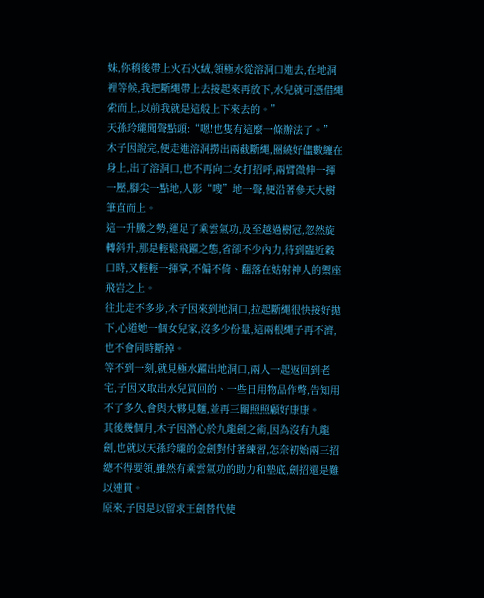妹,你稍後帶上火石火絨,領極水從溶洞口進去,在地洞裡等候,我把斷繩帶上去接起來再放下,水兒就可憑借繩索而上,以前我就是這般上下來去的。”
天孫玲瓏聞聲點頭:“嗯!也隻有這麼一條辦法了。”
木子因說完,便走進溶洞撈出兩截斷繩,圈繞好儘數纏在身上,出了溶洞口,也不再向二女打招呼,兩臂微伸一揮一壓,腳尖一點地,人影“嗖”地一聲,便沿著參天大樹筆直而上。
這一升騰之勢,運足了乘雲氣功,及至越過樹冠,忽然旋轉斜升,那是輕鬆飛躍之態,省卻不少內力,待到臨近穀口時,又輕輕一揮掌,不偏不倚、翻落在姑射神人的禦座飛岩之上。
往北走不多步,木子因來到地洞口,拉起斷繩很快接好拋下,心道她一個女兒家,沒多少份量,這兩根繩子再不濟,也不會同時斷掉。
等不到一刻,就見極水躍出地洞口,兩人一起返回到老宅,子因又取出水兒買回的、一些日用物品作彆,告知用不了多久,會與大夥見麵,並再三關照照顧好康康。
其後幾個月,木子因潛心於九龍劍之術,因為沒有九龍劍,也就以天孫玲瓏的金劍對付著練習,怎奈初始兩三招總不得要領,雖然有乘雲氣功的助力和墊底,劍招還是難以連貫。
原來,子因是以留求王劍替代使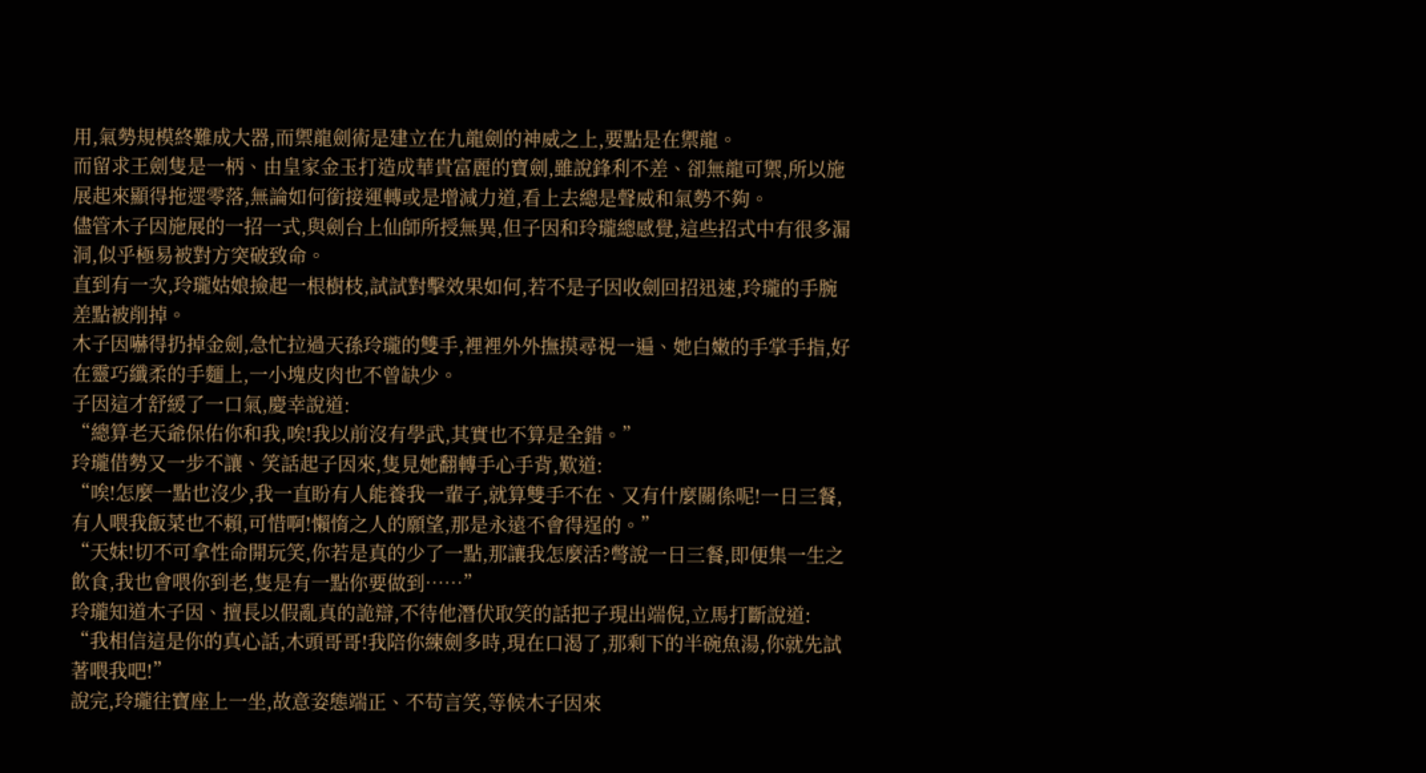用,氣勢規模終難成大器,而禦龍劍術是建立在九龍劍的神威之上,要點是在禦龍。
而留求王劍隻是一柄、由皇家金玉打造成華貴富麗的寶劍,雖說鋒利不差、卻無龍可禦,所以施展起來顯得拖遝零落,無論如何銜接運轉或是增減力道,看上去總是聲威和氣勢不夠。
儘管木子因施展的一招一式,與劍台上仙師所授無異,但子因和玲瓏總感覺,這些招式中有很多漏洞,似乎極易被對方突破致命。
直到有一次,玲瓏姑娘撿起一根樹枝,試試對擊效果如何,若不是子因收劍回招迅速,玲瓏的手腕差點被削掉。
木子因嚇得扔掉金劍,急忙拉過天孫玲瓏的雙手,裡裡外外撫摸尋視一遍、她白嫩的手掌手指,好在靈巧纖柔的手麵上,一小塊皮肉也不曾缺少。
子因這才舒緩了一口氣,慶幸說道:
“總算老天爺保佑你和我,唉!我以前沒有學武,其實也不算是全錯。”
玲瓏借勢又一步不讓、笑話起子因來,隻見她翻轉手心手背,歎道:
“唉!怎麼一點也沒少,我一直盼有人能養我一輩子,就算雙手不在、又有什麼關係呢!一日三餐,有人喂我飯菜也不賴,可惜啊!懶惰之人的願望,那是永遠不會得逞的。”
“天妹!切不可拿性命開玩笑,你若是真的少了一點,那讓我怎麼活?彆說一日三餐,即便集一生之飲食,我也會喂你到老,隻是有一點你要做到……”
玲瓏知道木子因、擅長以假亂真的詭辯,不待他潛伏取笑的話把子現出端倪,立馬打斷說道:
“我相信這是你的真心話,木頭哥哥!我陪你練劍多時,現在口渴了,那剩下的半碗魚湯,你就先試著喂我吧!”
說完,玲瓏往寶座上一坐,故意姿態端正、不苟言笑,等候木子因來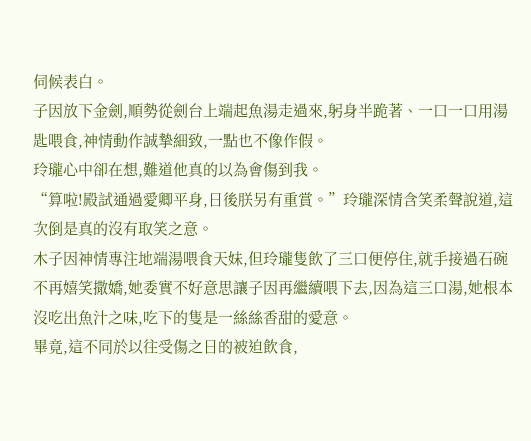伺候表白。
子因放下金劍,順勢從劍台上端起魚湯走過來,躬身半跪著、一口一口用湯匙喂食,神情動作誠摯細致,一點也不像作假。
玲瓏心中卻在想,難道他真的以為會傷到我。
“算啦!殿試通過愛卿平身,日後朕另有重賞。”玲瓏深情含笑柔聲說道,這次倒是真的沒有取笑之意。
木子因神情專注地端湯喂食天妹,但玲瓏隻飲了三口便停住,就手接過石碗不再嬉笑撒嬌,她委實不好意思讓子因再繼續喂下去,因為這三口湯,她根本沒吃出魚汁之味,吃下的隻是一絲絲香甜的愛意。
畢竟,這不同於以往受傷之日的被迫飲食,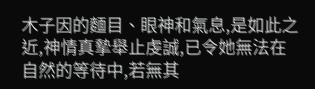木子因的麵目、眼神和氣息,是如此之近,神情真摯舉止虔誠,已令她無法在自然的等待中,若無其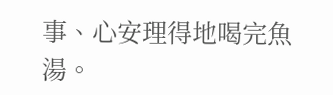事、心安理得地喝完魚湯。